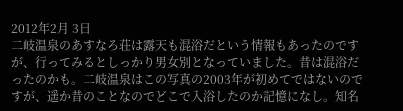2012年2月 3日
二岐温泉のあすなろ荘は露天も混浴だという情報もあったのですが、行ってみるとしっかり男女別となっていました。昔は混浴だったのかも。二岐温泉はこの写真の2003年が初めてではないのですが、遥か昔のことなのでどこで入浴したのか記憶になし。知名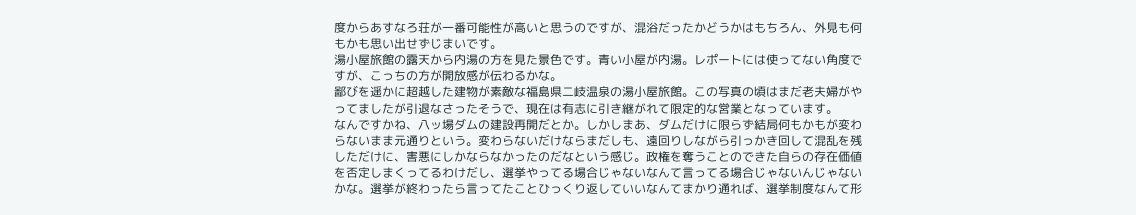度からあすなろ荘が一番可能性が高いと思うのですが、混浴だったかどうかはもちろん、外見も何もかも思い出せずじまいです。
湯小屋旅館の露天から内湯の方を見た景色です。青い小屋が内湯。レポートには使ってない角度ですが、こっちの方が開放感が伝わるかな。
鄙びを遥かに超越した建物が素敵な福島県二岐温泉の湯小屋旅館。この写真の頃はまだ老夫婦がやってましたが引退なさったそうで、現在は有志に引き継がれて限定的な営業となっています。
なんですかね、八ッ場ダムの建設再開だとか。しかしまあ、ダムだけに限らず結局何もかもが変わらないまま元通りという。変わらないだけならまだしも、遠回りしながら引っかき回して混乱を残しただけに、害悪にしかならなかったのだなという感じ。政権を奪うことのできた自らの存在価値を否定しまくってるわけだし、選挙やってる場合じゃないなんて言ってる場合じゃないんじゃないかな。選挙が終わったら言ってたことひっくり返していいなんてまかり通れば、選挙制度なんて形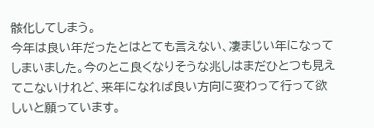骸化してしまう。
今年は良い年だったとはとても言えない、凄まじい年になってしまいました。今のとこ良くなりそうな兆しはまだひとつも見えてこないけれど、来年になれば良い方向に変わって行って欲しいと願っています。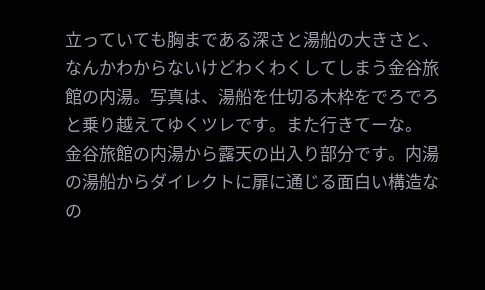立っていても胸まである深さと湯船の大きさと、なんかわからないけどわくわくしてしまう金谷旅館の内湯。写真は、湯船を仕切る木枠をでろでろと乗り越えてゆくツレです。また行きてーな。
金谷旅館の内湯から露天の出入り部分です。内湯の湯船からダイレクトに扉に通じる面白い構造なの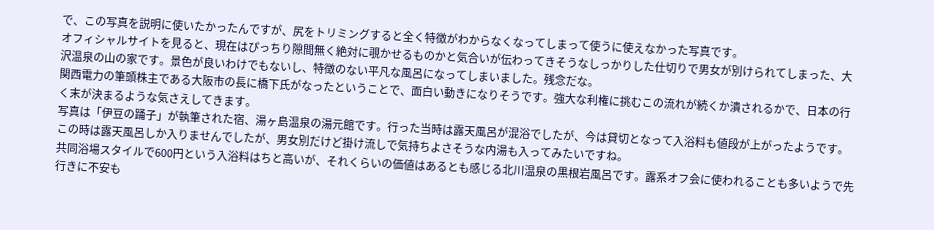で、この写真を説明に使いたかったんですが、尻をトリミングすると全く特徴がわからなくなってしまって使うに使えなかった写真です。
オフィシャルサイトを見ると、現在はぴっちり隙間無く絶対に覗かせるものかと気合いが伝わってきそうなしっかりした仕切りで男女が別けられてしまった、大沢温泉の山の家です。景色が良いわけでもないし、特徴のない平凡な風呂になってしまいました。残念だな。
関西電力の筆頭株主である大阪市の長に橋下氏がなったということで、面白い動きになりそうです。強大な利権に挑むこの流れが続くか潰されるかで、日本の行く末が決まるような気さえしてきます。
写真は「伊豆の踊子」が執筆された宿、湯ヶ島温泉の湯元館です。行った当時は露天風呂が混浴でしたが、今は貸切となって入浴料も値段が上がったようです。この時は露天風呂しか入りませんでしたが、男女別だけど掛け流しで気持ちよさそうな内湯も入ってみたいですね。
共同浴場スタイルで600円という入浴料はちと高いが、それくらいの価値はあるとも感じる北川温泉の黒根岩風呂です。露系オフ会に使われることも多いようで先行きに不安も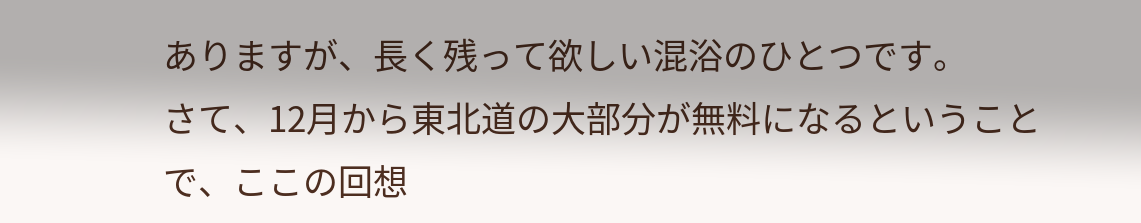ありますが、長く残って欲しい混浴のひとつです。
さて、12月から東北道の大部分が無料になるということで、ここの回想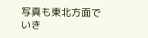写真も東北方面でいき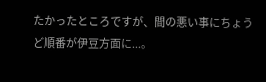たかったところですが、間の悪い事にちょうど順番が伊豆方面に...。